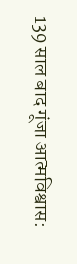139 साल बाद गूंजा आत्मविश्वास: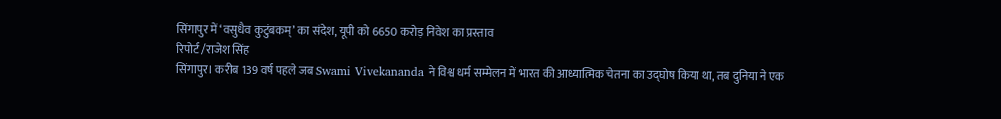सिंगापुर में ‘वसुधैव कुटुंबकम्’ का संदेश, यूपी को 6650 करोड़ निवेश का प्रस्ताव
रिपोर्ट /राजेश सिंह
सिंगापुर। करीब 139 वर्ष पहले जब Swami Vivekananda ने विश्व धर्म सम्मेलन में भारत की आध्यात्मिक चेतना का उद्घोष किया था, तब दुनिया ने एक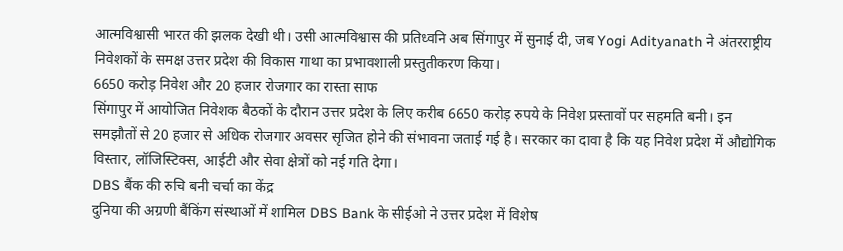आत्मविश्वासी भारत की झलक देखी थी। उसी आत्मविश्वास की प्रतिध्वनि अब सिंगापुर में सुनाई दी, जब Yogi Adityanath ने अंतरराष्ट्रीय निवेशकों के समक्ष उत्तर प्रदेश की विकास गाथा का प्रभावशाली प्रस्तुतीकरण किया।
6650 करोड़ निवेश और 20 हजार रोजगार का रास्ता साफ
सिंगापुर में आयोजित निवेशक बैठकों के दौरान उत्तर प्रदेश के लिए करीब 6650 करोड़ रुपये के निवेश प्रस्तावों पर सहमति बनी। इन समझौतों से 20 हजार से अधिक रोजगार अवसर सृजित होने की संभावना जताई गई है। सरकार का दावा है कि यह निवेश प्रदेश में औद्योगिक विस्तार, लॉजिस्टिक्स, आईटी और सेवा क्षेत्रों को नई गति देगा।
DBS बैंक की रुचि बनी चर्चा का केंद्र
दुनिया की अग्रणी बैंकिंग संस्थाओं में शामिल DBS Bank के सीईओ ने उत्तर प्रदेश में विशेष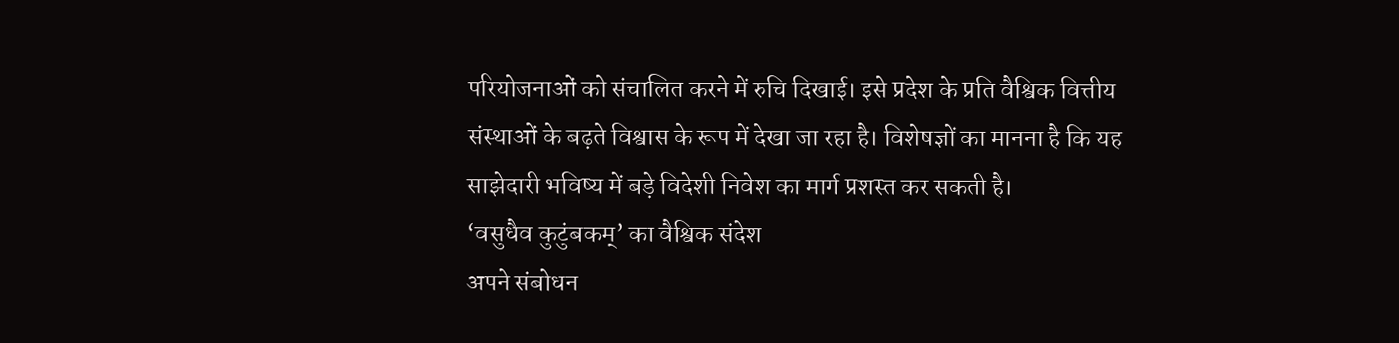परियोजनाओं को संचालित करने में रुचि दिखाई। इसे प्रदेश के प्रति वैश्विक वित्तीय संस्थाओं के बढ़ते विश्वास के रूप में देखा जा रहा है। विशेषज्ञों का मानना है कि यह साझेदारी भविष्य में बड़े विदेशी निवेश का मार्ग प्रशस्त कर सकती है।
‘वसुधैव कुटुंबकम्’ का वैश्विक संदेश
अपने संबोधन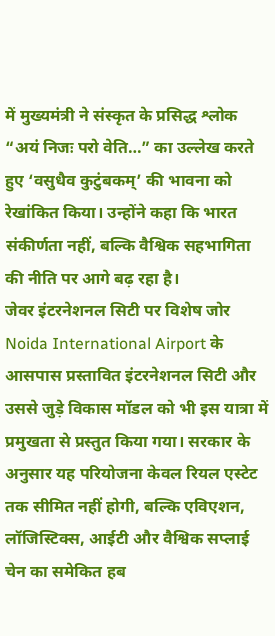में मुख्यमंत्री ने संस्कृत के प्रसिद्ध श्लोक “अयं निजः परो वेति…” का उल्लेख करते हुए ‘वसुधैव कुटुंबकम्’ की भावना को रेखांकित किया। उन्होंने कहा कि भारत संकीर्णता नहीं, बल्कि वैश्विक सहभागिता की नीति पर आगे बढ़ रहा है।
जेवर इंटरनेशनल सिटी पर विशेष जोर
Noida International Airport के आसपास प्रस्तावित इंटरनेशनल सिटी और उससे जुड़े विकास मॉडल को भी इस यात्रा में प्रमुखता से प्रस्तुत किया गया। सरकार के अनुसार यह परियोजना केवल रियल एस्टेट तक सीमित नहीं होगी, बल्कि एविएशन, लॉजिस्टिक्स, आईटी और वैश्विक सप्लाई चेन का समेकित हब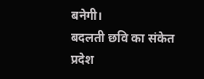बनेगी।
बदलती छवि का संकेत
प्रदेश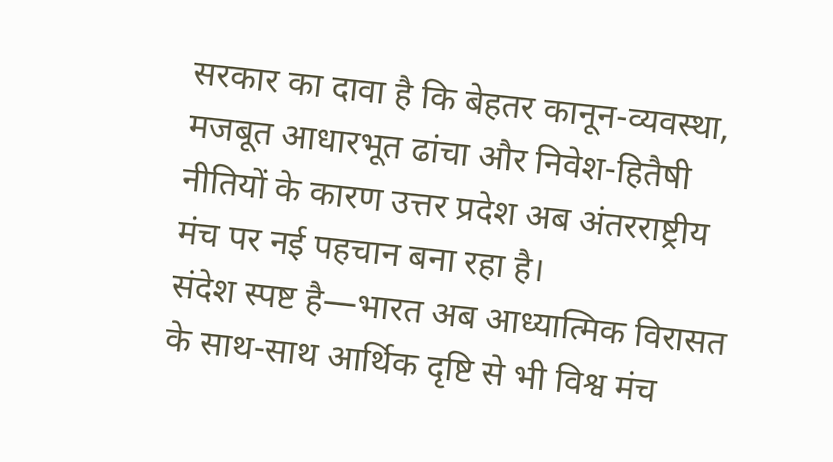सरकार का दावा है कि बेहतर कानून-व्यवस्था, मजबूत आधारभूत ढांचा और निवेश-हितैषी नीतियों के कारण उत्तर प्रदेश अब अंतरराष्ट्रीय मंच पर नई पहचान बना रहा है।
संदेश स्पष्ट है—भारत अब आध्यात्मिक विरासत के साथ-साथ आर्थिक दृष्टि से भी विश्व मंच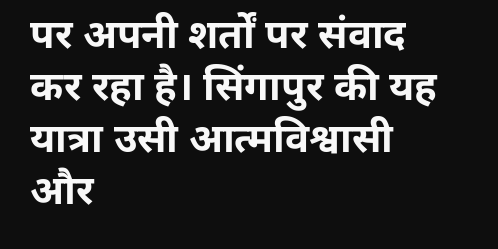पर अपनी शर्तों पर संवाद कर रहा है। सिंगापुर की यह यात्रा उसी आत्मविश्वासी और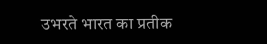उभरते भारत का प्रतीक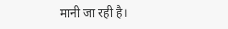मानी जा रही है।